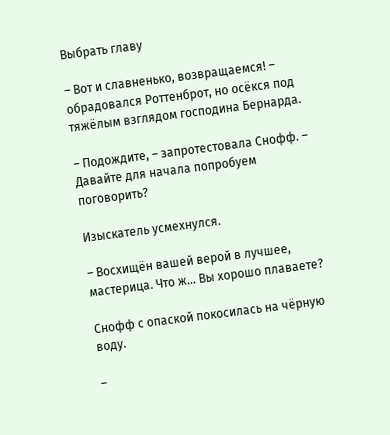Выбрать главу

– Вот и славненько, возвращаемся! – обрадовался Роттенброт, но осёкся под тяжёлым взглядом господина Бернарда.

– Подождите, – запротестовала Снофф. – Давайте для начала попробуем поговорить?

Изыскатель усмехнулся.

– Восхищён вашей верой в лучшее, мастерица. Что ж… Вы хорошо плаваете?

Снофф с опаской покосилась на чёрную воду.

–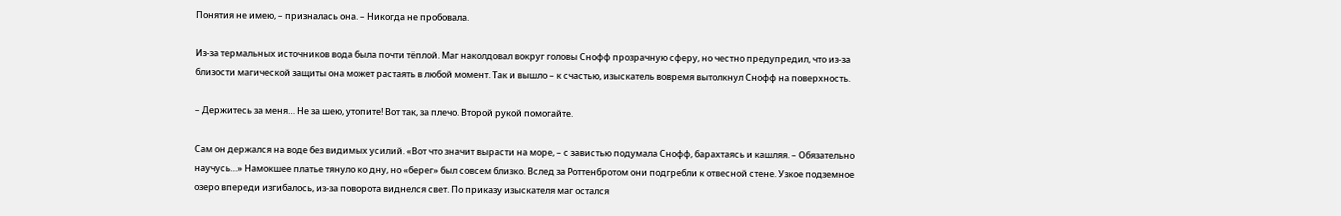Понятия не имею, – призналась она. – Никогда не пробовала.

Из-за термальных источников вода была почти тёплой. Маг наколдовал вокруг головы Снофф прозрачную сферу, но честно предупредил, что из-за близости магической защиты она может растаять в любой момент. Так и вышло – к счастью, изыскатель вовремя вытолкнул Снофф на поверхность.

– Держитесь за меня… Не за шею, утопите! Вот так, за плечо. Второй рукой помогайте.

Сам он держался на воде без видимых усилий. «Вот что значит вырасти на море, – с завистью подумала Снофф, барахтаясь и кашляя. – Обязательно научусь…» Намокшее платье тянуло ко дну, но «берег» был совсем близко. Вслед за Роттенбротом они подгребли к отвесной стене. Узкое подземное озеро впереди изгибалось, из-за поворота виднелся свет. По приказу изыскателя маг остался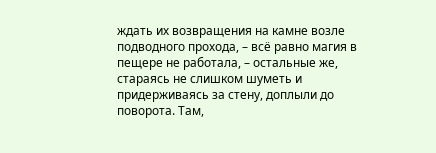ждать их возвращения на камне возле подводного прохода, – всё равно магия в пещере не работала, – остальные же, стараясь не слишком шуметь и придерживаясь за стену, доплыли до поворота. Там,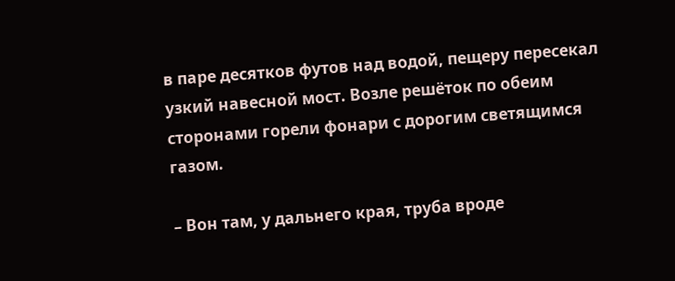в паре десятков футов над водой, пещеру пересекал узкий навесной мост. Возле решёток по обеим сторонами горели фонари с дорогим светящимся газом.

– Вон там, у дальнего края, труба вроде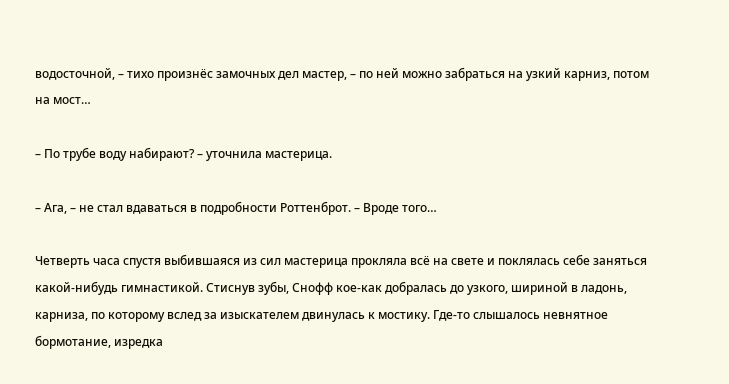водосточной, – тихо произнёс замочных дел мастер, – по ней можно забраться на узкий карниз, потом на мост…

– По трубе воду набирают? – уточнила мастерица.

– Ага, – не стал вдаваться в подробности Роттенброт. – Вроде того…

Четверть часа спустя выбившаяся из сил мастерица прокляла всё на свете и поклялась себе заняться какой-нибудь гимнастикой. Стиснув зубы, Снофф кое-как добралась до узкого, шириной в ладонь, карниза, по которому вслед за изыскателем двинулась к мостику. Где-то слышалось невнятное бормотание, изредка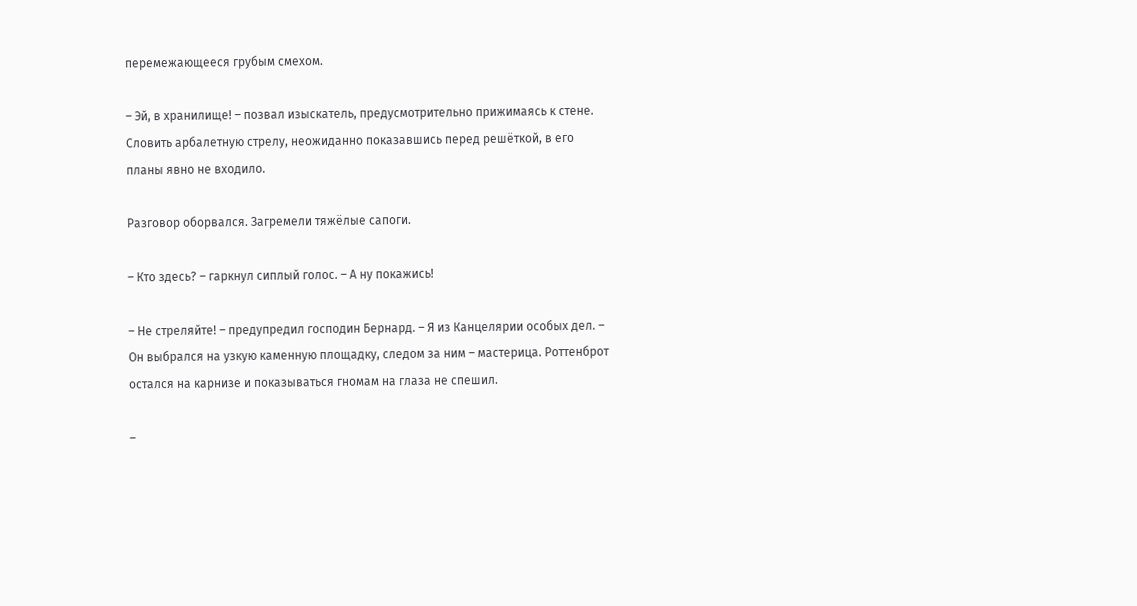перемежающееся грубым смехом.

– Эй, в хранилище! – позвал изыскатель, предусмотрительно прижимаясь к стене. Словить арбалетную стрелу, неожиданно показавшись перед решёткой, в его планы явно не входило.

Разговор оборвался. Загремели тяжёлые сапоги.

– Кто здесь? – гаркнул сиплый голос. – А ну покажись!

– Не стреляйте! – предупредил господин Бернард. – Я из Канцелярии особых дел. – Он выбрался на узкую каменную площадку, следом за ним – мастерица. Роттенброт остался на карнизе и показываться гномам на глаза не спешил.

–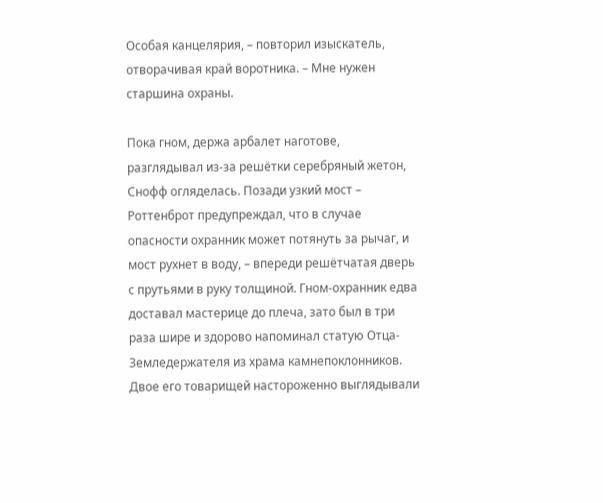Особая канцелярия, – повторил изыскатель, отворачивая край воротника. – Мне нужен старшина охраны.

Пока гном, держа арбалет наготове, разглядывал из-за решётки серебряный жетон, Снофф огляделась. Позади узкий мост – Роттенброт предупреждал, что в случае опасности охранник может потянуть за рычаг, и мост рухнет в воду, – впереди решётчатая дверь с прутьями в руку толщиной. Гном-охранник едва доставал мастерице до плеча, зато был в три раза шире и здорово напоминал статую Отца-Земледержателя из храма камнепоклонников. Двое его товарищей настороженно выглядывали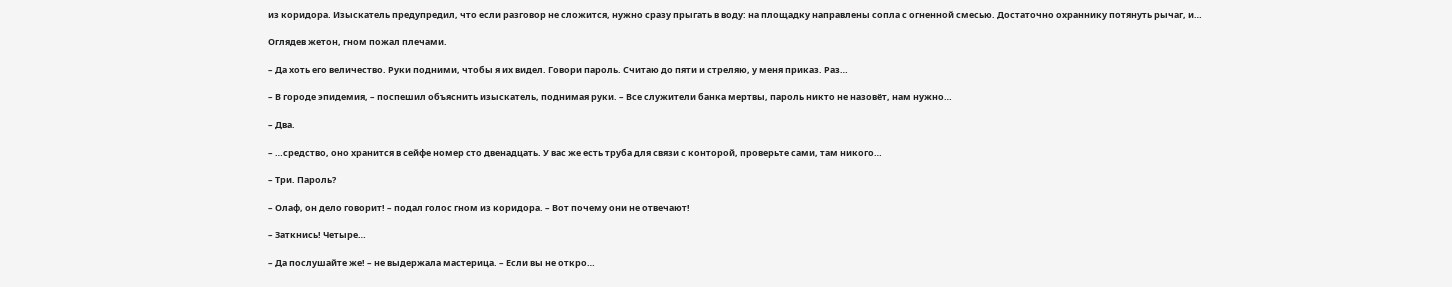из коридора. Изыскатель предупредил, что если разговор не сложится, нужно сразу прыгать в воду: на площадку направлены сопла с огненной смесью. Достаточно охраннику потянуть рычаг, и…

Оглядев жетон, гном пожал плечами.

– Да хоть его величество. Руки подними, чтобы я их видел. Говори пароль. Считаю до пяти и стреляю, у меня приказ. Раз…

– В городе эпидемия, – поспешил объяснить изыскатель, поднимая руки. – Все служители банка мертвы, пароль никто не назовёт, нам нужно…

– Два.

– …средство, оно хранится в сейфе номер сто двенадцать. У вас же есть труба для связи с конторой, проверьте сами, там никого…

– Три. Пароль?

– Олаф, он дело говорит! – подал голос гном из коридора. – Вот почему они не отвечают!

– Заткнись! Четыре…

– Да послушайте же! – не выдержала мастерица. – Если вы не откро…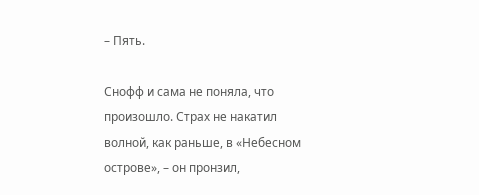– Пять.

Снофф и сама не поняла, что произошло. Страх не накатил волной, как раньше, в «Небесном острове», – он пронзил,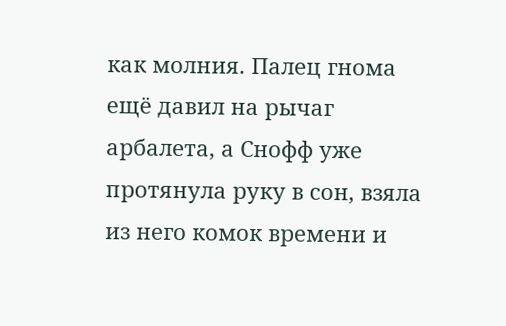как молния. Палец гнома ещё давил на рычаг арбалета, а Снофф уже протянула руку в сон, взяла из него комок времени и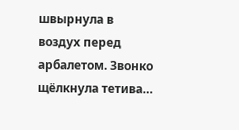швырнула в воздух перед арбалетом. Звонко щёлкнула тетива…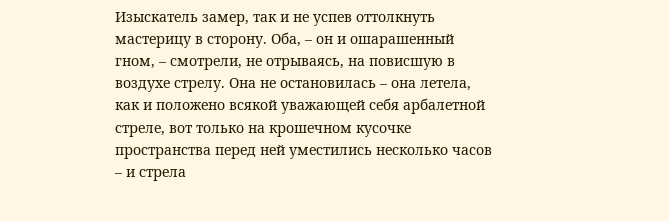Изыскатель замер, так и не успев оттолкнуть мастерицу в сторону. Оба, – он и ошарашенный гном, – смотрели, не отрываясь, на повисшую в воздухе стрелу. Она не остановилась – она летела, как и положено всякой уважающей себя арбалетной стреле, вот только на крошечном кусочке пространства перед ней уместились несколько часов – и стрела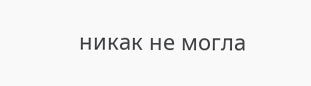никак не могла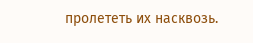пролететь их насквозь.